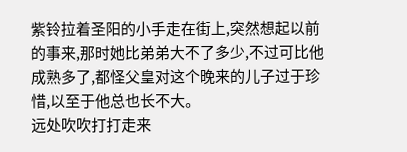紫铃拉着圣阳的小手走在街上,突然想起以前的事来,那时她比弟弟大不了多少,不过可比他成熟多了,都怪父皇对这个晚来的儿子过于珍惜,以至于他总也长不大。
远处吹吹打打走来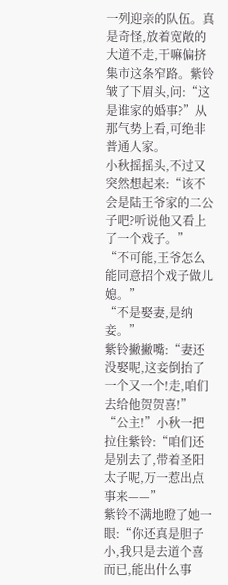一列迎亲的队伍。真是奇怪,放着宽敞的大道不走,干嘛偏挤集市这条窄路。紫铃皱了下眉头,问:“这是谁家的婚事?”从那气势上看,可绝非普通人家。
小秋摇摇头,不过又突然想起来:“该不会是陆王爷家的二公子吧?听说他又看上了一个戏子。”
“不可能,王爷怎么能同意招个戏子做儿媳。”
“不是娶妻,是纳妾。”
紫铃撇撇嘴:“妻还没娶呢,这妾倒抬了一个又一个!走,咱们去给他贺贺喜!”
“公主!”小秋一把拉住紫铃:“咱们还是别去了,带着圣阳太子呢,万一惹出点事来——”
紫铃不满地瞪了她一眼:“你还真是胆子小,我只是去道个喜而已,能出什么事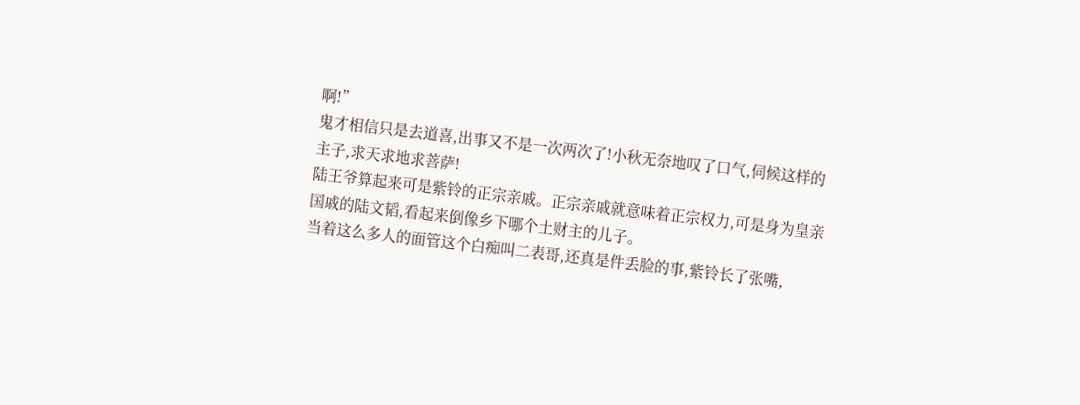啊!”
鬼才相信只是去道喜,出事又不是一次两次了!小秋无奈地叹了口气,伺候这样的主子,求天求地求菩萨!
陆王爷算起来可是紫铃的正宗亲戚。正宗亲戚就意味着正宗权力,可是身为皇亲国戚的陆文韬,看起来倒像乡下哪个土财主的儿子。
当着这么多人的面管这个白痴叫二表哥,还真是件丢脸的事,紫铃长了张嘴,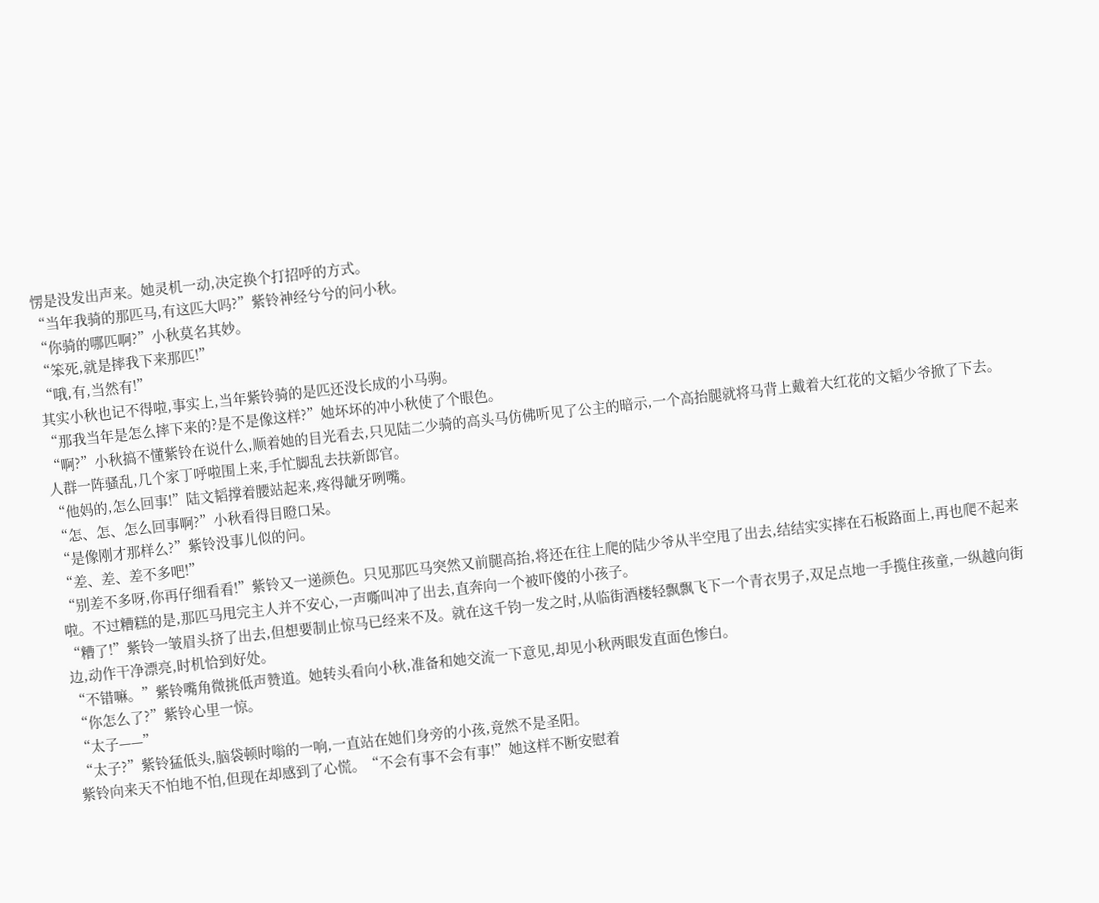愣是没发出声来。她灵机一动,决定换个打招呼的方式。
“当年我骑的那匹马,有这匹大吗?”紫铃神经兮兮的问小秋。
“你骑的哪匹啊?”小秋莫名其妙。
“笨死,就是摔我下来那匹!”
“哦,有,当然有!”
其实小秋也记不得啦,事实上,当年紫铃骑的是匹还没长成的小马驹。
“那我当年是怎么摔下来的?是不是像这样?”她坏坏的冲小秋使了个眼色。
“啊?”小秋搞不懂紫铃在说什么,顺着她的目光看去,只见陆二少骑的高头马仿佛听见了公主的暗示,一个高抬腿就将马背上戴着大红花的文韬少爷掀了下去。
人群一阵骚乱,几个家丁呼啦围上来,手忙脚乱去扶新郎官。
“他妈的,怎么回事!”陆文韬撑着腰站起来,疼得龇牙咧嘴。
“怎、怎、怎么回事啊?”小秋看得目瞪口呆。
“是像刚才那样么?”紫铃没事儿似的问。
“差、差、差不多吧!”
“别差不多呀,你再仔细看看!”紫铃又一递颜色。只见那匹马突然又前腿高抬,将还在往上爬的陆少爷从半空甩了出去,结结实实摔在石板路面上,再也爬不起来啦。不过糟糕的是,那匹马甩完主人并不安心,一声嘶叫冲了出去,直奔向一个被吓傻的小孩子。
“糟了!”紫铃一皱眉头挤了出去,但想要制止惊马已经来不及。就在这千钧一发之时,从临街酒楼轻飘飘飞下一个青衣男子,双足点地一手揽住孩童,一纵越向街边,动作干净漂亮,时机恰到好处。
“不错嘛。”紫铃嘴角微挑低声赞道。她转头看向小秋,准备和她交流一下意见,却见小秋两眼发直面色惨白。
“你怎么了?”紫铃心里一惊。
“太子——”
“太子?”紫铃猛低头,脑袋顿时嗡的一响,一直站在她们身旁的小孩,竟然不是圣阳。
紫铃向来天不怕地不怕,但现在却感到了心慌。“不会有事不会有事!”她这样不断安慰着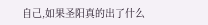自己,如果圣阳真的出了什么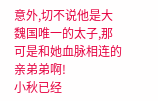意外,切不说他是大魏国唯一的太子,那可是和她血脉相连的亲弟弟啊!
小秋已经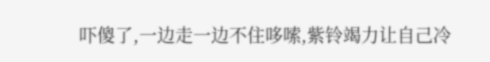吓傻了,一边走一边不住哆嗦,紫铃竭力让自己冷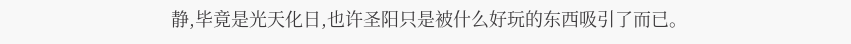静,毕竟是光天化日,也许圣阳只是被什么好玩的东西吸引了而已。